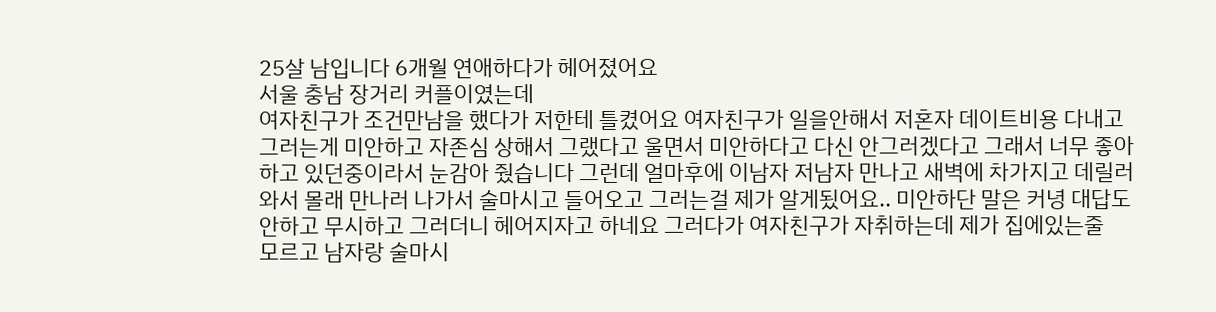25살 남입니다 6개월 연애하다가 헤어졌어요
서울 충남 장거리 커플이였는데
여자친구가 조건만남을 했다가 저한테 틀켰어요 여자친구가 일을안해서 저혼자 데이트비용 다내고
그러는게 미안하고 자존심 상해서 그랬다고 울면서 미안하다고 다신 안그러겠다고 그래서 너무 좋아
하고 있던중이라서 눈감아 줬습니다 그런데 얼마후에 이남자 저남자 만나고 새벽에 차가지고 데릴러
와서 몰래 만나러 나가서 술마시고 들어오고 그러는걸 제가 알게됬어요.. 미안하단 말은 커녕 대답도
안하고 무시하고 그러더니 헤어지자고 하네요 그러다가 여자친구가 자취하는데 제가 집에있는줄
모르고 남자랑 술마시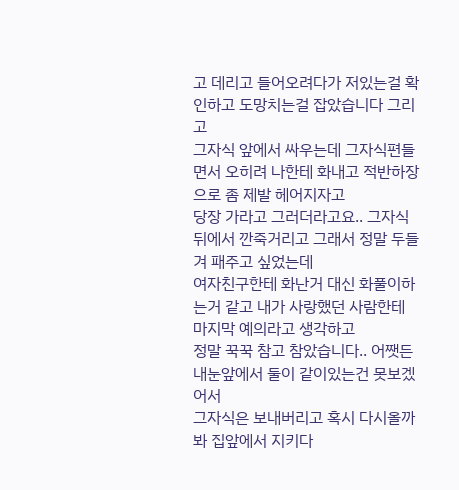고 데리고 들어오려다가 저있는걸 확인하고 도망치는걸 잡았습니다 그리고
그자식 앞에서 싸우는데 그자식편들면서 오히려 나한테 화내고 적반하장으로 좀 제발 헤어지자고
당장 가라고 그러더라고요.. 그자식 뒤에서 깐죽거리고 그래서 정말 두들겨 패주고 싶었는데
여자친구한테 화난거 대신 화풀이하는거 같고 내가 사랑했던 사람한테 마지막 예의라고 생각하고
정말 꾹꾹 참고 참았습니다.. 어쨋든 내눈앞에서 둘이 같이있는건 못보겠어서
그자식은 보내버리고 혹시 다시올까봐 집앞에서 지키다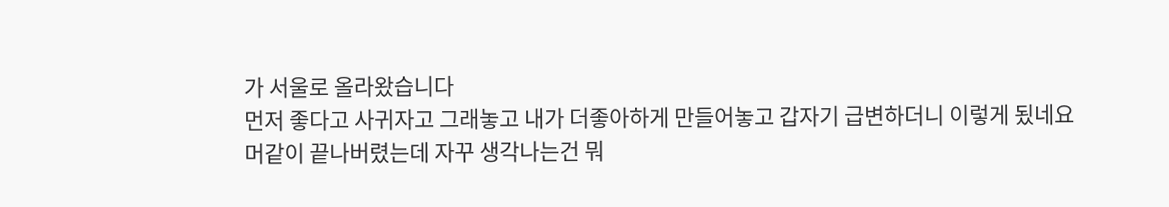가 서울로 올라왔습니다
먼저 좋다고 사귀자고 그래놓고 내가 더좋아하게 만들어놓고 갑자기 급변하더니 이렇게 됬네요
머같이 끝나버렸는데 자꾸 생각나는건 뭐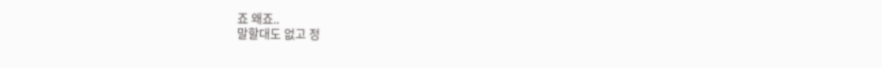죠 왜죠..
말할대도 없고 정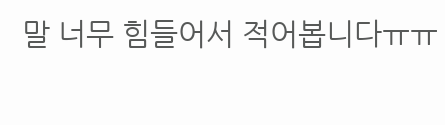말 너무 힘들어서 적어봅니다ㅠㅠ